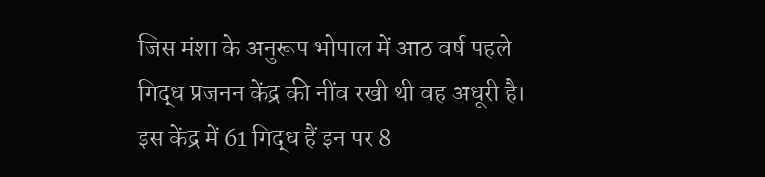जिस मंशा के अनुरूप भोपाल में आठ वर्ष पहले गिद्ध प्रजनन केंद्र की नींव रखी थी वह अधूरी है। इस केंद्र में 61 गिद्ध हैं इन पर 8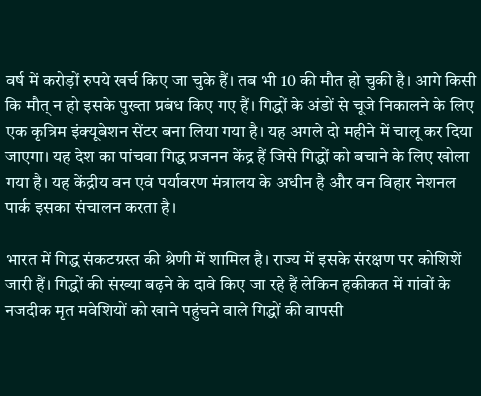वर्ष में करोड़ों रुपये खर्च किए जा चुके हैं। तब भी 10 की मौत हो चुकी है। आगे किसी कि मौत् न हो इसके पुख्ता प्रबंध किए गए हैं। गिद्धों के अंडों से चूजे निकालने के लिए एक कृत्रिम इंक्यूबेशन सेंटर बना लिया गया है। यह अगले दो महीने में चालू कर दिया जाएगा। यह देश का पांचवा गिद्ध प्रजनन केंद्र हैं जिसे गिद्धों को बचाने के लिए खोला गया है। यह केंद्रीय वन एवं पर्यावरण मंत्रालय के अधीन है और वन विहार नेशनल पार्क इसका संचालन करता है।

भारत में गिद्ध संकटग्रस्त की श्रेणी में शामिल है। राज्य में इसके संरक्षण पर कोशिशें जारी हैं। गिद्धों की संख्या बढ़ने के दावे किए जा रहे हैं लेकिन हकीकत में गांवों के नजदीक मृत मवेशियों को खाने पहुंचने वाले गिद्धों की वापसी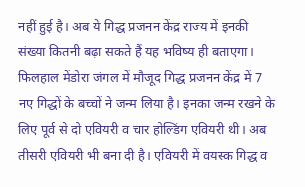नहीं हुई है। अब ये गिद्ध प्रजनन केंद्र राज्य में इनकी संख्या कितनी बढ़ा सकते हैं यह भविष्य ही बताएगा। फिलहाल मेंडोरा जंगल में मौजूद गिद्ध प्रजनन केंद्र में 7 नए गिद्धों के बच्चों ने जन्म लिया है। इनका जन्म रखने के लिए पूर्व से दो एवियरी व चार होल्डिंग एवियरी थी। अब तीसरी एवियरी भी बना दी है। एवियरी में वयस्क गिद्ध व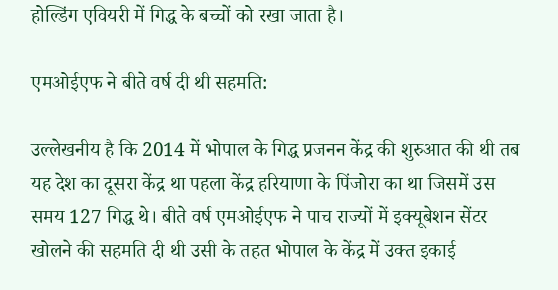होल्डिंग एवियरी में गिद्ध के बच्चों को रखा जाता है।

एमओईएफ ने बीते वर्ष दी थी सहमति:

उल्लेखनीय है कि 2014 में भोपाल के गिद्ध प्रजनन केंद्र की शुरुआत की थी तब यह देश का दूसरा केंद्र था पहला केंद्र हरियाणा के पिंजोरा का था जिसमें उस समय 127 गिद्ध थे। बीते वर्ष एमओईएफ ने पाच राज्यों में इक्यूबेशन सेंटर खोलने की सहमति दी थी उसी के तहत भोपाल के केंद्र में उक्त इकाई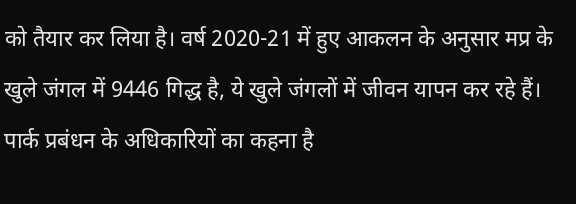को तैयार कर लिया है। वर्ष 2020-21 में हुए आकलन के अनुसार मप्र के खुले जंगल में 9446 गिद्ध है, ये खुले जंगलों में जीवन यापन कर रहे हैं। पार्क प्रबंधन के अधिकारियों का कहना है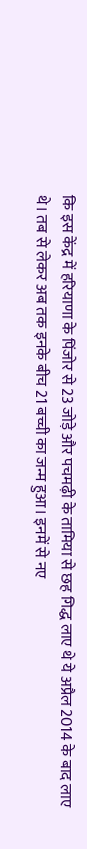कि इस केंद्र में हरियाणा के पिंजोर से 23 जोड़े और पचमढ़ी के तामिया से छह गिद्ध लाए थे ये अप्रैल 2014 के बाद लाए थे। तब से लेकर अब तक इनके बीच 21 बच्ची का जन्म हुआ। इनमें से नए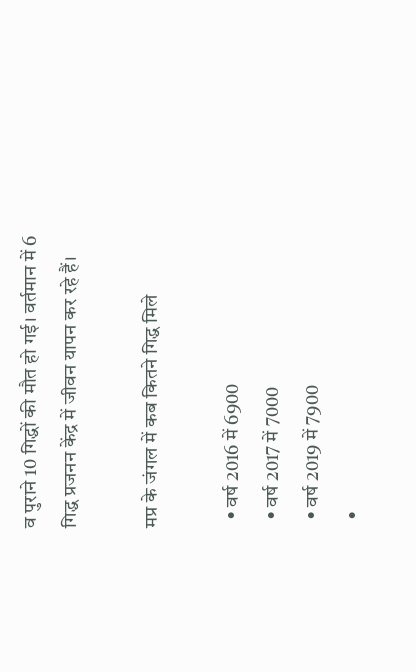व पुराने 10 गिद्धों की मौत हो गई। वर्तमान में 6 गिद्ध प्रजनन केंद्र में जीवन यापन कर रहे हैं।

मप्र के जंगल में कब कितने गिद्ध मिले

  • वर्ष 2016 में 6900
  • वर्ष 2017 में 7000
  • वर्ष 2019 में 7900
  •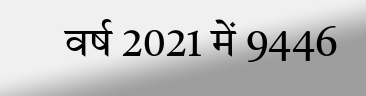वर्ष 2021 में 9446